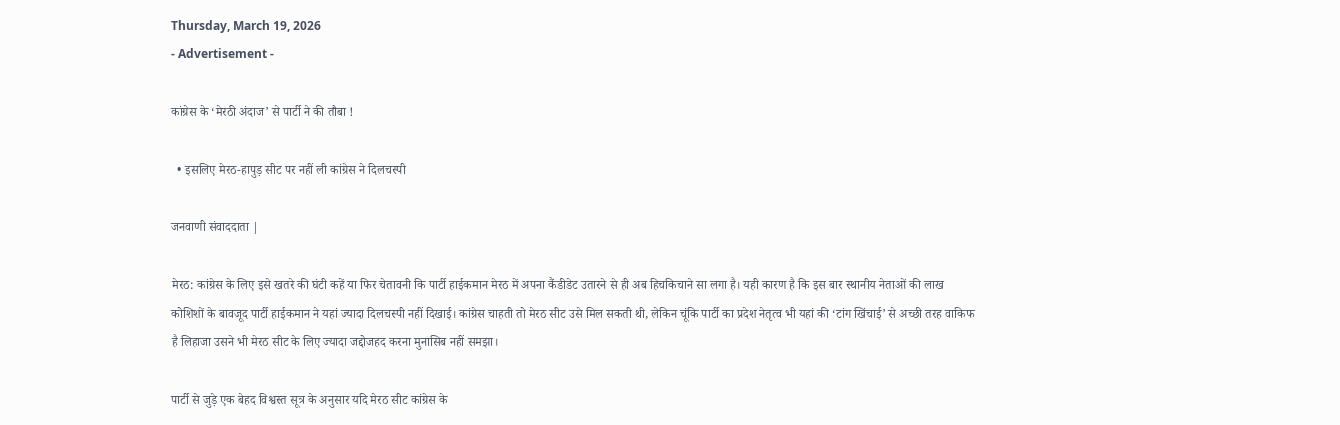Thursday, March 19, 2026
- Advertisement -

कांग्रेस के ‘मेरठी अंदाज’ से पार्टी ने की तौबा !

  • इसलिए मेरठ-हापुड़ सीट पर नहीं ली कांग्रेस ने दिलचस्पी

जनवाणी संवाददाता |

मेरठ: कांग्रेस के लिए इसे खतरे की घंटी कहें या फिर चेतावनी कि पार्टी हाईकमान मेरठ में अपना कैंडीडेट उतारने से ही अब हिचकिचाने सा लगा है। यही कारण है कि इस बार स्थानीय नेताओं की लाख कोशिशों के बावजूद पार्टी हाईकमान ने यहां ज्यादा दिलचस्पी नहीं दिखाई। कांग्रेस चाहती तो मेरठ सीट उसे मिल सकती थी, लेकिन चूंकि पार्टी का प्रदेश नेतृत्व भी यहां की ‘टांग खिंचाई’ से अच्छी तरह वाकिफ है लिहाजा उसने भी मेरठ सीट के लिए ज्यादा जद्दोजहद करना मुनासिब नहीं समझा।

पार्टी से जुड़े एक बेहद विश्वस्त सूत्र के अनुसार यदि मेरठ सीट कांग्रेस के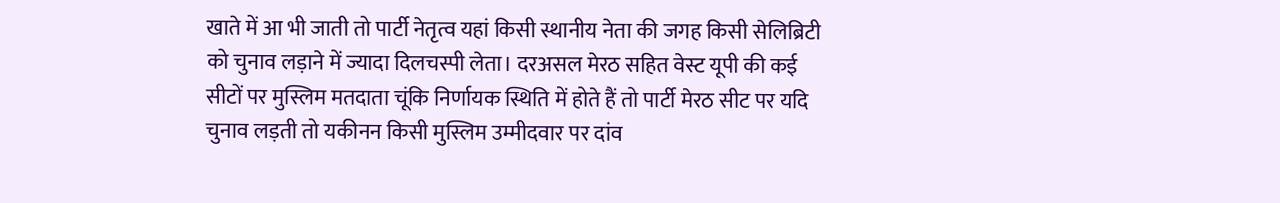खाते में आ भी जाती तो पार्टी नेतृत्व यहां किसी स्थानीय नेता की जगह किसी सेलिब्रिटी को चुनाव लड़ाने में ज्यादा दिलचस्पी लेता। दरअसल मेरठ सहित वेस्ट यूपी की कई सीटों पर मुस्लिम मतदाता चूंकि निर्णायक स्थिति में होते हैं तो पार्टी मेरठ सीट पर यदि चुनाव लड़ती तो यकीनन किसी मुस्लिम उम्मीदवार पर दांव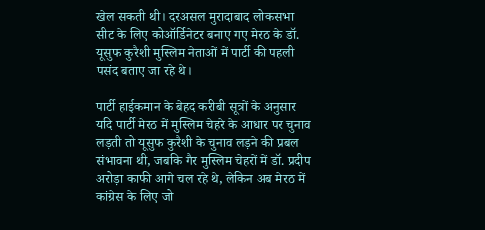खेल सकती थी। दरअसल मुरादाबाद लोकसभा सीट के लिए कोऑर्डिनेटर बनाए गए मेरठ के डॉ. यूसुफ कुरैशी मुस्लिम नेताओं में पार्टी की पहली पसंद बताए जा रहे थे।

पार्टी हाईकमान के बेहद करीबी सूत्रों के अनुसार यदि पार्टी मेरठ में मुस्लिम चेहरे के आधार पर चुनाव लड़ती तो यूसुफ कुरैशी के चुनाव लड़ने की प्रबल संभावना थी, जबकि गैर मुस्लिम चेहरों में डॉ. प्रदीप अरोड़ा काफी आगे चल रहे थे, लेकिन अब मेरठ में कांग्रेस के लिए जो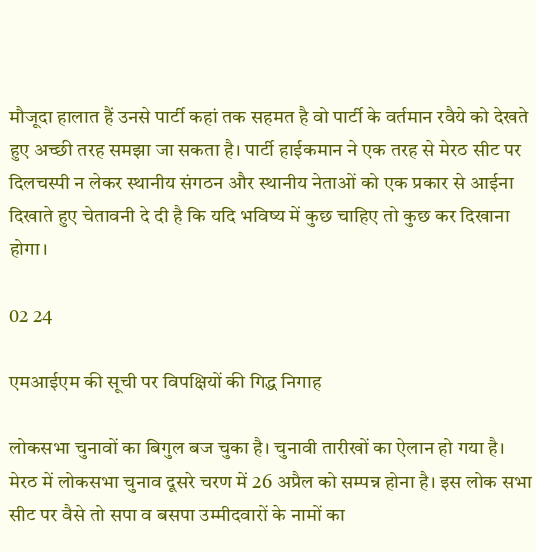मौजूदा हालात हैं उनसे पार्टी कहां तक सहमत है वो पार्टी के वर्तमान रवैये को देखते हुए अच्छी तरह समझा जा सकता है। पार्टी हाईकमान ने एक तरह से मेरठ सीट पर दिलचस्पी न लेकर स्थानीय संगठन और स्थानीय नेताओं को एक प्रकार से आईना दिखाते हुए चेतावनी दे दी है कि यदि भविष्य में कुछ चाहिए तो कुछ कर दिखाना होगा।

02 24

एमआईएम की सूची पर विपक्षियों की गिद्ध निगाह

लोकसभा चुनावों का बिगुल बज चुका है। चुनावी तारीखों का ऐलान हो गया है। मेरठ में लोकसभा चुनाव दूसरे चरण में 26 अप्रैल को सम्पन्न होना है। इस लोक सभा सीट पर वैसे तो सपा व बसपा उम्मीदवारों के नामों का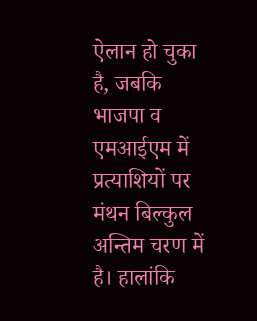ऐलान हो चुका है, जबकि भाजपा व एमआईएम में प्रत्याशियों पर मंथन बिल्कुल अन्तिम चरण में है। हालांकि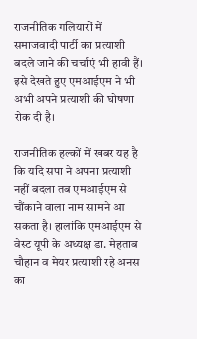राजनीतिक गलियारों में समाजवादी पार्टी का प्रत्याशी बदले जाने की चर्चाएं भी हावी हैं। इसे देखते हुए एमआईएम ने भी अभी अपने प्रत्याशी की घोषणा रोक दी है।

राजनीतिक हल्कों में खबर यह है कि यदि सपा ने अपना प्रत्याशी नहीं बदला तब एमआईएम से चौंकाने वाला नाम सामने आ सकता है। हालांकि एमआईएम से वेस्ट यूपी के अध्यक्ष डा. मेहताब चौहान व मेयर प्रत्याशी रहे अनस का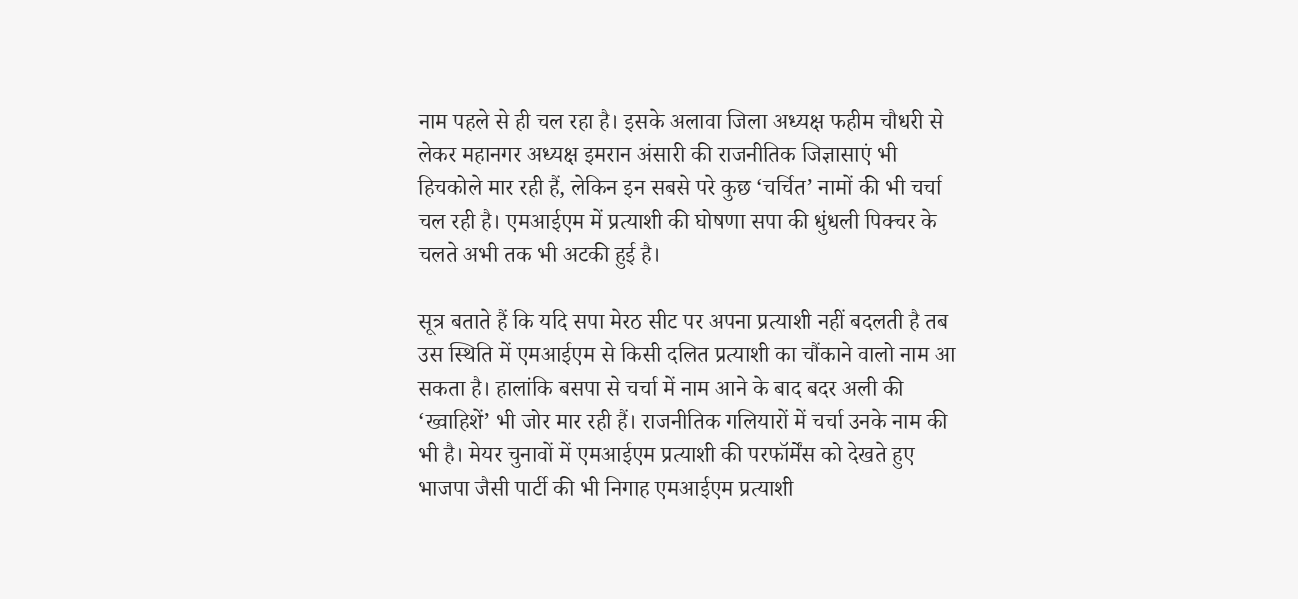नाम पहले से ही चल रहा है। इसके अलावा जिला अध्यक्ष फहीम चौधरी से लेकर महानगर अध्यक्ष इमरान अंसारी की राजनीतिक जिज्ञासाएं भी हिचकोले मार रही हैं, लेकिन इन सबसे परे कुछ ‘चर्चित’ नामों की भी चर्चा चल रही है। एमआईएम में प्रत्याशी की घोषणा सपा की धुंधली पिक्चर के चलते अभी तक भी अटकी हुई है।

सूत्र बताते हैं कि यदि सपा मेरठ सीट पर अपना प्रत्याशी नहीं बदलती है तब उस स्थिति में एमआईएम से किसी दलित प्रत्याशी का चौंकाने वालो नाम आ सकता है। हालांकि बसपा से चर्चा में नाम आने के बाद बदर अली की ‘ख्वाहिशें’ भी जोर मार रही हैं। राजनीतिक गलियारों में चर्चा उनके नाम की भी है। मेयर चुनावों में एमआईएम प्रत्याशी की परफॉर्मेंस को देखते हुए भाजपा जैसी पार्टी की भी निगाह एमआईएम प्रत्याशी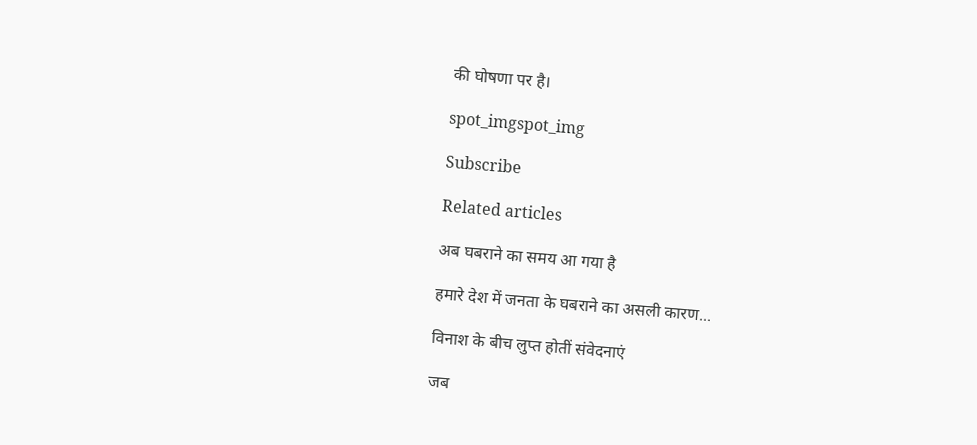की घोषणा पर है।

spot_imgspot_img

Subscribe

Related articles

अब घबराने का समय आ गया है

हमारे देश में जनता के घबराने का असली कारण...

विनाश के बीच लुप्त होतीं संवेदनाएं

जब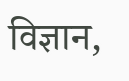विज्ञान,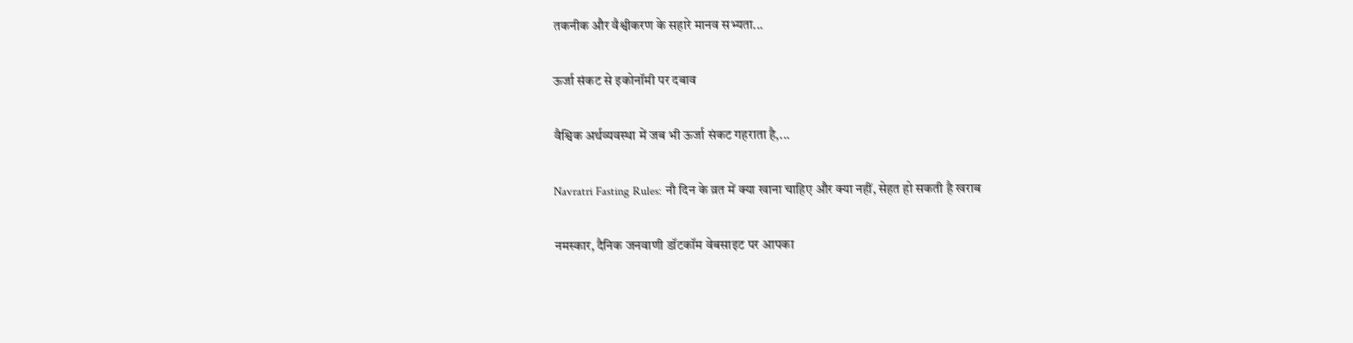तकनीक और वैश्वीकरण के सहारे मानव सभ्यता...

ऊर्जा संकट से इकोनॉमी पर दबाव

वैश्विक अर्थव्यवस्था में जब भी ऊर्जा संकट गहराता है,...

Navratri Fasting Rules: नौ दिन के व्रत में क्या खाना चाहिए और क्या नहीं, सेहत हो सकती है खराब

नमस्कार, दैनिक जनवाणी डॉटकॉम वेबसाइट पर आपका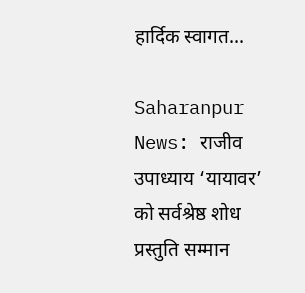हार्दिक स्वागत...

Saharanpur News: राजीव उपाध्याय ‘यायावर’ को सर्वश्रेष्ठ शोध प्रस्तुति सम्मान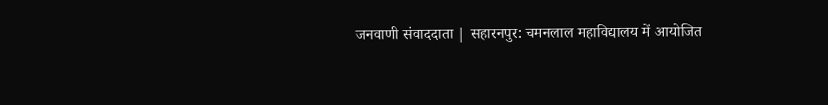जनवाणी संवाददाता | सहारनपुर: चमनलाल महाविद्यालय में आयोजित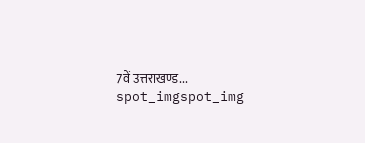7वें उत्तराखण्ड...
spot_imgspot_img